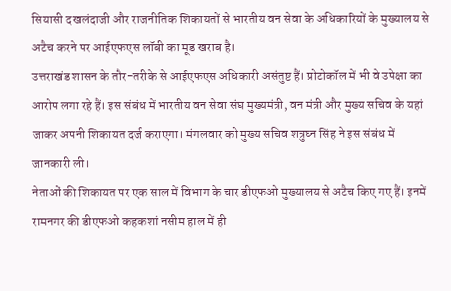सियासी दखलंदाजी और राजनीतिक शिकायतों से भारतीय वन सेवा के अधिकारियों के मुख्यालय से अटैच करने पर आईएफएस लॉबी का मूड खराब है।
उत्तराखंड शासन के तौर-तरीके से आईएफएस अधिकारी असंतुष्ट हैं। प्रोटोकॉल में भी वे उपेक्षा का आरोप लगा रहे हैं। इस संबंध में भारतीय वन सेवा संघ मुख्यमंत्री, वन मंत्री और मुख्य सचिव के यहां जाकर अपनी शिकायत दर्ज कराएगा। मंगलवार को मुख्य सचिव शत्रुघ्न सिंह ने इस संबंध में जानकारी ली।
नेताओं की शिकायत पर एक साल में विभाग के चार डीएफओ मुख्यालय से अटैच किए गए हैं। इनमें रामनगर की डीएफओ कहकशां नसीम हाल में ही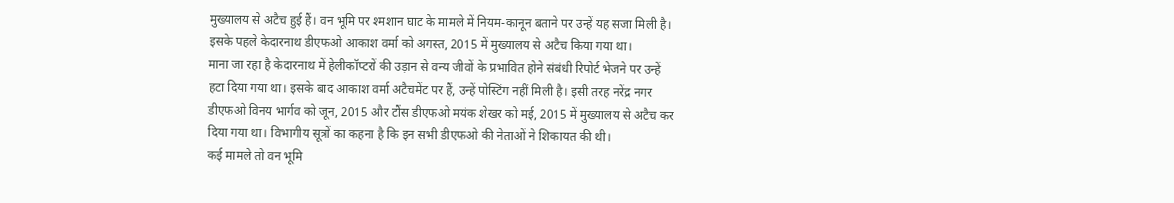मुख्यालय से अटैच हुई हैं। वन भूमि पर श्मशान घाट के मामले में नियम-कानून बताने पर उन्हें यह सजा मिली है। इसके पहले केदारनाथ डीएफओ आकाश वर्मा को अगस्त, 2015 में मुख्यालय से अटैच किया गया था।
माना जा रहा है केदारनाथ में हेलीकॉप्टरों की उड़ान से वन्य जीवों के प्रभावित होने संबंधी रिपोर्ट भेजने पर उन्हें हटा दिया गया था। इसके बाद आकाश वर्मा अटैचमेंट पर हैं, उन्हें पोस्टिंग नहीं मिली है। इसी तरह नरेंद्र नगर डीएफओ विनय भार्गव को जून, 2015 और टौंस डीएफओ मयंक शेखर को मई, 2015 में मुख्यालय से अटैच कर दिया गया था। विभागीय सूत्रों का कहना है कि इन सभी डीएफओ की नेताओं ने शिकायत की थी।
कई मामले तो वन भूमि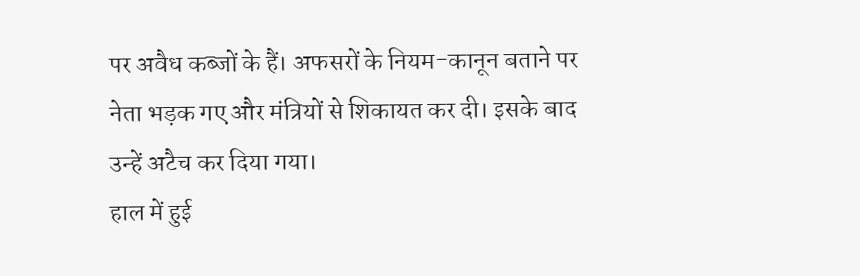पर अवैध कब्जों के हैं। अफसरों के नियम-कानून बताने पर नेता भड़क गए और मंत्रियों से शिकायत कर दी। इसके बाद उन्हें अटैच कर दिया गया।
हाल में हुई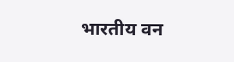भारतीय वन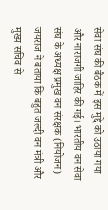सेवा संघ की बैठक में इस मुद्दे को उठाया गया और नाराजगी जाहिर की गई। भारतीय वन सेवा संघ के अध्यक्ष प्रमुख वन संरक्षक (नियोजन) जयराज ने बताया कि बहुत जल्दी वन मंत्री और मुख्य सचिव से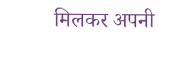मिलकर अपनी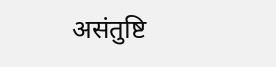असंतुष्टि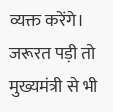व्यक्त करेंगे। जरूरत पड़ी तो मुख्यमंत्री से भी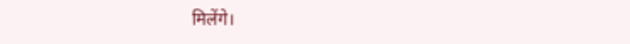मिलेंगे।